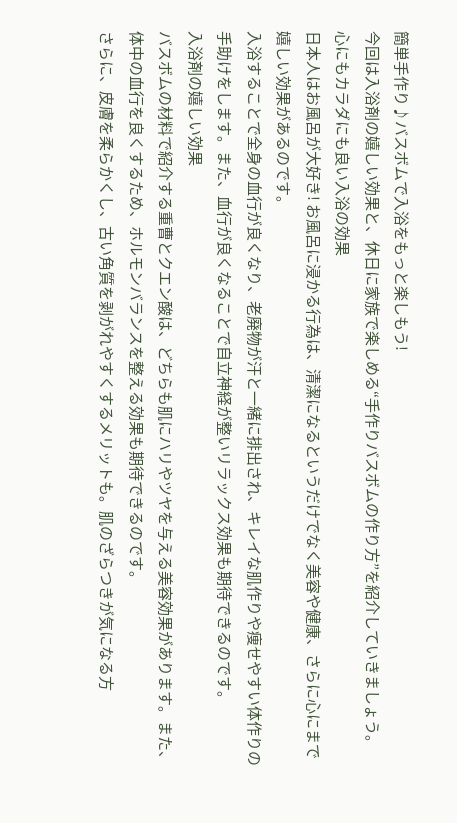簡単手作り♪バスボムで入浴をもっと楽しもう!
今回は入浴剤の嬉しい効果と、休日に家族で楽しめる“手作りバスボムの作り方”を紹介していきましょう。
心にもカラダにも良い入浴の効果
日本人はお風呂が大好き! お風呂に浸かる行為は、清潔になるというだけでなく美容や健康、さらに心にまで嬉しい効果があるのです。
入浴することで全身の血行が良くなり、老廃物が汗と一緒に排出され、キレイな肌作りや痩せやすい体作りの手助けをします。また、血行が良くなることで自立神経が整いリラックス効果も期待できるのです。
入浴剤の嬉しい効果
バスボムの材料で紹介する重曹とクエン酸は、どちらも肌にハリやツヤを与える美容効果があります。また、体中の血行を良くするため、ホルモンバランスを整える効果も期待できるのです。
さらに、皮膚を柔らかくし、古い角質を剥がれやすくするメリットも。肌のざらつきが気になる方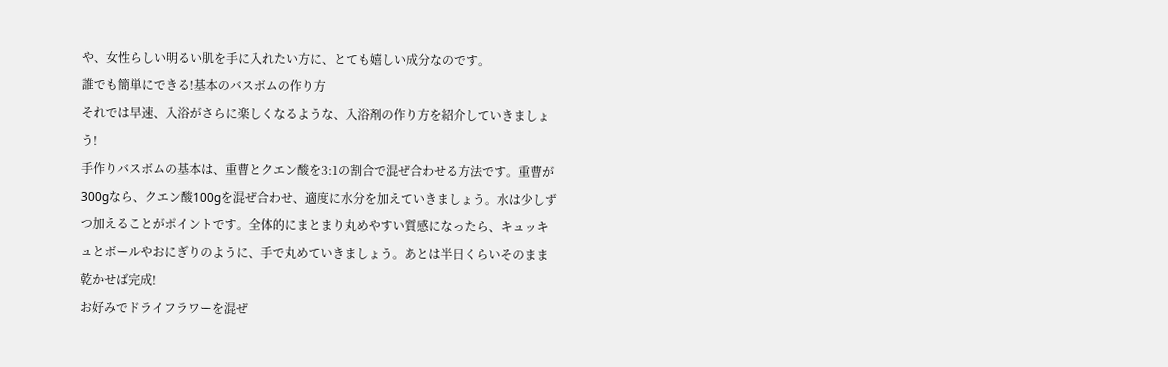や、女性らしい明るい肌を手に入れたい方に、とても嬉しい成分なのです。
誰でも簡単にできる!基本のバスボムの作り方
それでは早速、入浴がさらに楽しくなるような、入浴剤の作り方を紹介していきましょう!
手作りバスボムの基本は、重曹とクエン酸を3:1の割合で混ぜ合わせる方法です。重曹が300gなら、クエン酸100gを混ぜ合わせ、適度に水分を加えていきましょう。水は少しずつ加えることがポイントです。全体的にまとまり丸めやすい質感になったら、キュッキュとボールやおにぎりのように、手で丸めていきましょう。あとは半日くらいそのまま乾かせば完成!
お好みでドライフラワーを混ぜ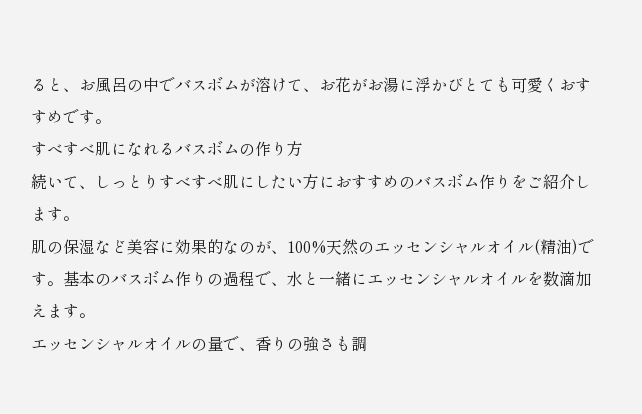ると、お風呂の中でバスボムが溶けて、お花がお湯に浮かびとても可愛くおすすめです。
すべすべ肌になれるバスボムの作り方
続いて、しっとりすべすべ肌にしたい方におすすめのバスボム作りをご紹介します。
肌の保湿など美容に効果的なのが、100%天然のエッセンシャルオイル(精油)です。基本のバスボム作りの過程で、水と一緒にエッセンシャルオイルを数滴加えます。
エッセンシャルオイルの量で、香りの強さも調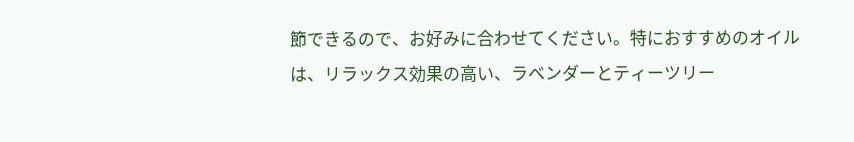節できるので、お好みに合わせてください。特におすすめのオイルは、リラックス効果の高い、ラベンダーとティーツリー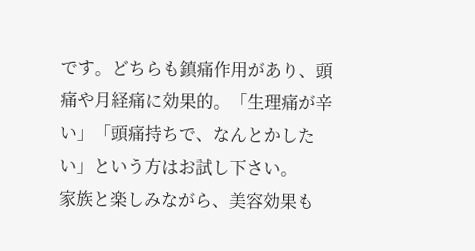です。どちらも鎮痛作用があり、頭痛や月経痛に効果的。「生理痛が辛い」「頭痛持ちで、なんとかしたい」という方はお試し下さい。
家族と楽しみながら、美容効果も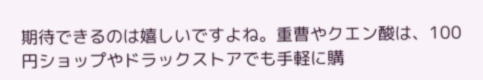期待できるのは嬉しいですよね。重曹やクエン酸は、100円ショップやドラックストアでも手軽に購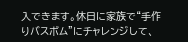入できます。休日に家族で“手作りバスボム”にチャレンジして、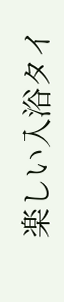楽しい入浴タイ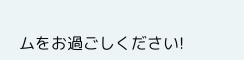ムをお過ごしください!